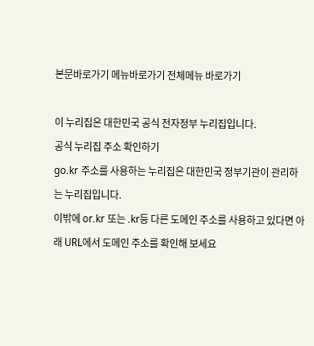본문바로가기 메뉴바로가기 전체메뉴 바로가기

이 누리집은 대한민국 공식 전자정부 누리집입니다.
공식 누리집 주소 확인하기
go.kr 주소를 사용하는 누리집은 대한민국 정부기관이 관리하는 누리집입니다.
이밖에 or.kr 또는 .kr등 다른 도메인 주소를 사용하고 있다면 아래 URL에서 도메인 주소를 확인해 보세요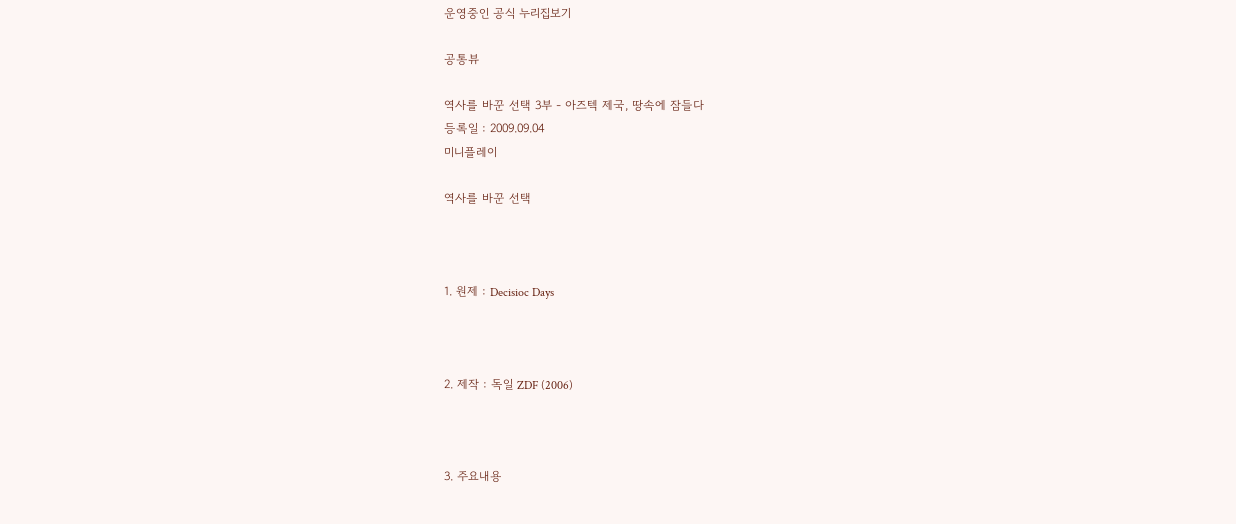운영중인 공식 누리집보기

공통뷰

역사를 바꾼 선택 3부 - 아즈텍 제국, 땅속에 잠들다
등록일 : 2009.09.04
미니플레이

역사를 바꾼 선택



1. 원제 : Decisioc Days



2. 제작 : 독일 ZDF (2006)



3. 주요내용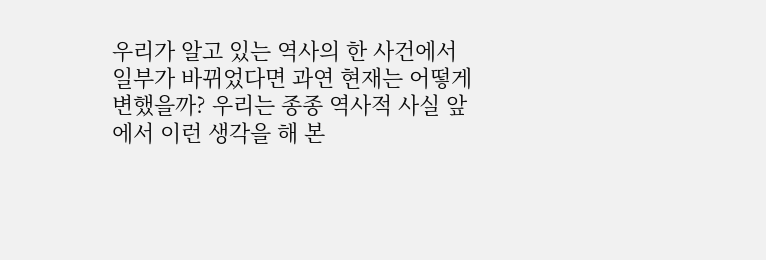우리가 알고 있는 역사의 한 사건에서 일부가 바뀌었다면 과연 현재는 어떻게 변했을까? 우리는 종종 역사적 사실 앞에서 이런 생각을 해 본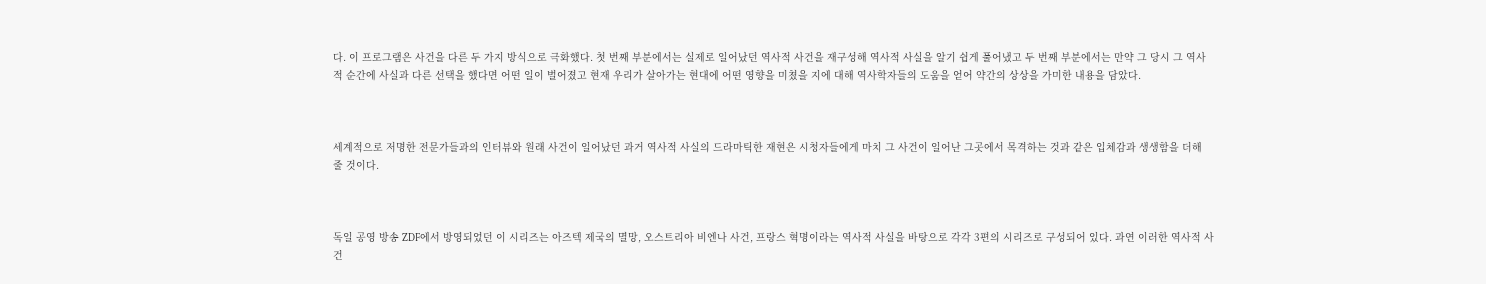다. 이 프로그램은 사건을 다른 두 가지 방식으로 극화했다. 첫 번째 부분에서는 실제로 일어났던 역사적 사건을 재구성해 역사적 사실을 알기 쉽게 풀어냈고 두 번째 부분에서는 만약 그 당시 그 역사적 순간에 사실과 다른 선택을 했다면 어떤 일이 벌어졌고 현재 우리가 살아가는 현대에 어떤 영향을 미쳤을 지에 대해 역사학자들의 도움을 얻어 약간의 상상을 가미한 내용을 담았다.



세계적으로 저명한 전문가들과의 인터뷰와 원래 사건이 일어났던 과거 역사적 사실의 드라마틱한 재현은 시청자들에게 마치 그 사건이 일어난 그곳에서 목격하는 것과 같은 입체감과 생생함을 더해 줄 것이다.



독일 공영 방송 ZDF에서 방영되었던 이 시리즈는 아즈텍 제국의 멸망, 오스트리아 비엔나 사건, 프랑스 혁명이라는 역사적 사실을 바탕으로 각각 3편의 시리즈로 구성되어 있다. 과연 이러한 역사적 사건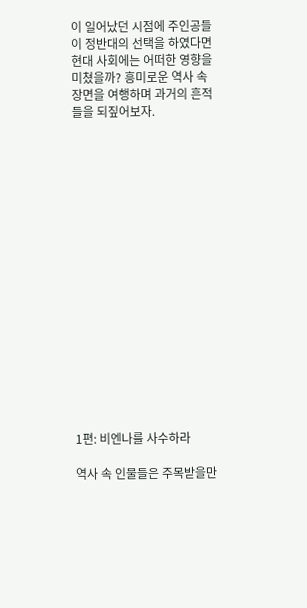이 일어났던 시점에 주인공들이 정반대의 선택을 하였다면 현대 사회에는 어떠한 영향을 미쳤을까? 흥미로운 역사 속 장면을 여행하며 과거의 흔적들을 되짚어보자.


















1편: 비엔나를 사수하라

역사 속 인물들은 주목받을만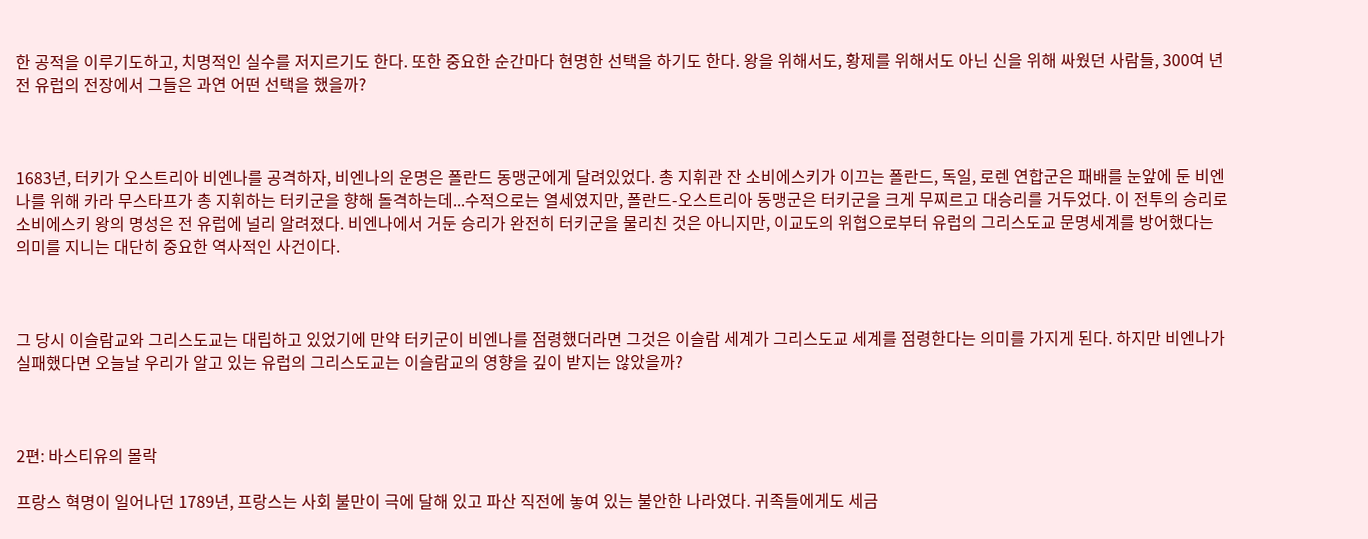한 공적을 이루기도하고, 치명적인 실수를 저지르기도 한다. 또한 중요한 순간마다 현명한 선택을 하기도 한다. 왕을 위해서도, 황제를 위해서도 아닌 신을 위해 싸웠던 사람들, 300여 년 전 유럽의 전장에서 그들은 과연 어떤 선택을 했을까?



1683년, 터키가 오스트리아 비엔나를 공격하자, 비엔나의 운명은 폴란드 동맹군에게 달려있었다. 총 지휘관 잔 소비에스키가 이끄는 폴란드, 독일, 로렌 연합군은 패배를 눈앞에 둔 비엔나를 위해 카라 무스타프가 총 지휘하는 터키군을 향해 돌격하는데...수적으로는 열세였지만, 폴란드-오스트리아 동맹군은 터키군을 크게 무찌르고 대승리를 거두었다. 이 전투의 승리로 소비에스키 왕의 명성은 전 유럽에 널리 알려졌다. 비엔나에서 거둔 승리가 완전히 터키군을 물리친 것은 아니지만, 이교도의 위협으로부터 유럽의 그리스도교 문명세계를 방어했다는 의미를 지니는 대단히 중요한 역사적인 사건이다.



그 당시 이슬람교와 그리스도교는 대립하고 있었기에 만약 터키군이 비엔나를 점령했더라면 그것은 이슬람 세계가 그리스도교 세계를 점령한다는 의미를 가지게 된다. 하지만 비엔나가 실패했다면 오늘날 우리가 알고 있는 유럽의 그리스도교는 이슬람교의 영향을 깊이 받지는 않았을까?



2편: 바스티유의 몰락

프랑스 혁명이 일어나던 1789년, 프랑스는 사회 불만이 극에 달해 있고 파산 직전에 놓여 있는 불안한 나라였다. 귀족들에게도 세금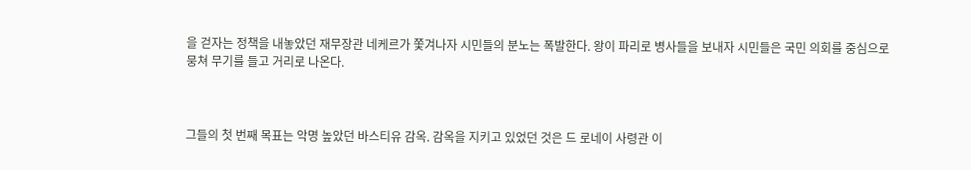을 걷자는 정책을 내놓았던 재무장관 네케르가 쫓겨나자 시민들의 분노는 폭발한다. 왕이 파리로 병사들을 보내자 시민들은 국민 의회를 중심으로 뭉쳐 무기를 들고 거리로 나온다.



그들의 첫 번째 목표는 악명 높았던 바스티유 감옥. 감옥을 지키고 있었던 것은 드 로네이 사령관 이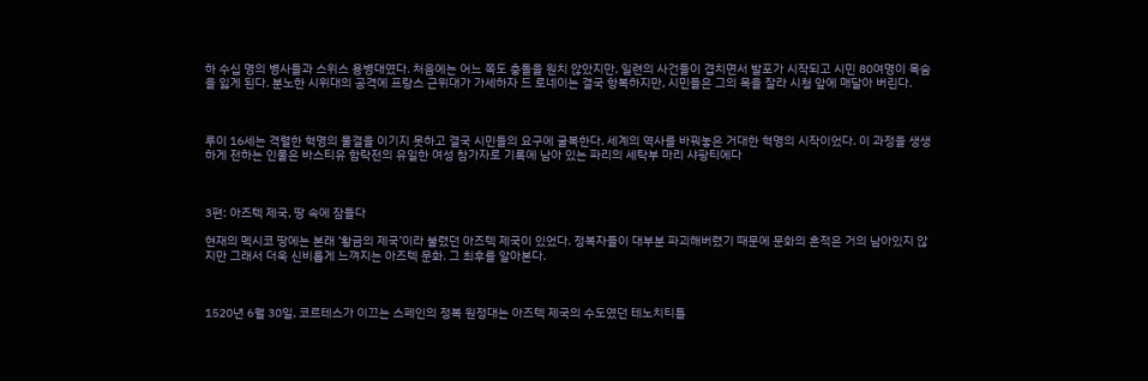하 수십 명의 병사들과 스위스 용병대였다. 처음에는 어느 쪽도 충돌을 원치 않았지만, 일련의 사건들이 겹치면서 발포가 시작되고 시민 80여명이 목숨을 잃게 된다. 분노한 시위대의 공격에 프랑스 근위대가 가세하자 드 로네이는 결국 항복하지만, 시민들은 그의 목을 잘라 시청 앞에 매달아 버린다.



루이 16세는 격렬한 혁명의 물결을 이기지 못하고 결국 시민들의 요구에 굴복한다. 세계의 역사를 바꿔놓은 거대한 혁명의 시작이었다. 이 과정을 생생하게 전하는 인물은 바스티유 함락전의 유일한 여성 참가자로 기록에 남아 있는 파리의 세탁부 마리 샤팡티에다



3편: 아즈텍 제국, 땅 속에 잠들다

현재의 멕시코 땅에는 본래 ‘황금의 제국’이라 불렸던 아즈텍 제국이 있었다. 정복자들이 대부분 파괴해버렸기 때문에 문화의 흔적은 거의 남아있지 않지만 그래서 더욱 신비롭게 느껴지는 아즈텍 문화. 그 최후를 알아본다.



1520년 6월 30일, 코르테스가 이끄는 스페인의 정복 원정대는 아즈텍 제국의 수도였던 테노치티틀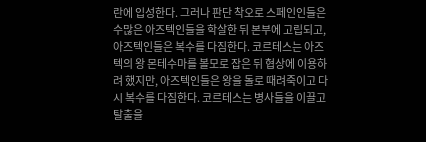란에 입성한다. 그러나 판단 착오로 스페인인들은 수많은 아즈텍인들을 학살한 뒤 본부에 고립되고, 아즈텍인들은 복수를 다짐한다. 코르테스는 아즈텍의 왕 몬테수마를 볼모로 잡은 뒤 협상에 이용하려 했지만, 아즈텍인들은 왕을 돌로 때려죽이고 다시 복수를 다짐한다. 코르테스는 병사들을 이끌고 탈출을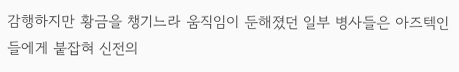감행하지만 황금을 챙기느라 움직임이 둔해졌던 일부 병사들은 아즈텍인들에게 붙잡혀 신전의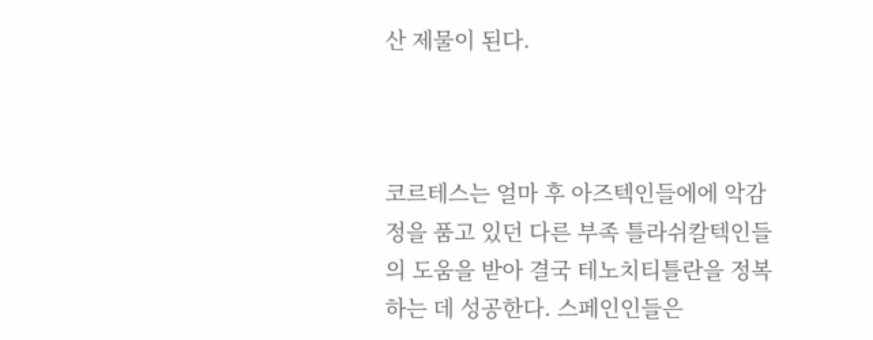산 제물이 된다.



코르테스는 얼마 후 아즈텍인들에에 악감정을 품고 있던 다른 부족 틀라쉬칼텍인들의 도움을 받아 결국 테노치티틀란을 정복하는 데 성공한다. 스페인인들은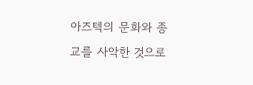아즈텍의 문화와 종교를 사악한 것으로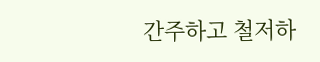간주하고 철저하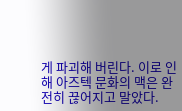게 파괴해 버린다. 이로 인해 아즈텍 문화의 맥은 완전히 끊어지고 말았다.